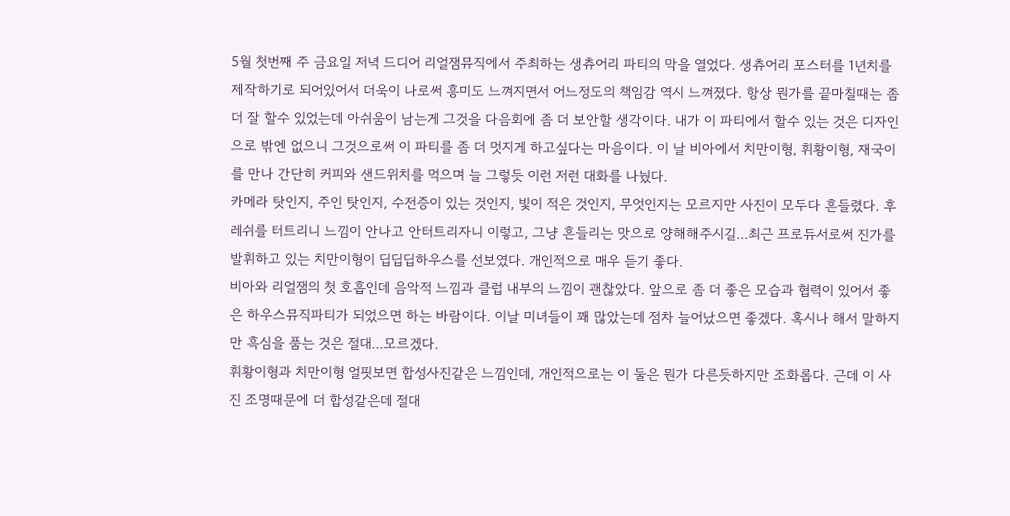5월 첫번째 주 금요일 저녁 드디어 리얼잼뮤직에서 주최하는 생츄어리 파티의 막을 열었다. 생츄어리 포스터를 1년치를 제작하기로 되어있어서 더욱이 나로써 흥미도 느껴지면서 어느정도의 책임감 역시 느껴졌다. 항상 뭔가를 끝마칠때는 좀 더 잘 할수 있었는데 아쉬움이 남는게 그것을 다음회에 좀 더 보안할 생각이다. 내가 이 파티에서 할수 있는 것은 디자인으로 밖엔 없으니 그것으로써 이 파티를 좀 더 멋지게 하고싶다는 마음이다. 이 날 비아에서 치만이형, 휘황이형, 재국이를 만나 간단히 커피와 샌드위치를 먹으며 늘 그렇듯 이런 저런 대화를 나눴다.
카메라 탓인지, 주인 탓인지, 수전증이 있는 것인지, 빛이 적은 것인지, 무엇인지는 모르지만 사진이 모두다 흔들렸다. 후레쉬를 터트리니 느낌이 안나고 안터트리자니 이렇고, 그냥 흔들리는 맛으로 양해해주시길...최근 프로듀서로써 진가를 발휘하고 있는 치만이형이 딥딥딥하우스를 선보였다. 개인적으로 매우 듣기 좋다.
비아와 리얼잼의 첫 호흡인데 음악적 느낌과 클럽 내부의 느낌이 괜찮았다. 앞으로 좀 더 좋은 모습과 협력이 있어서 좋은 하우스뮤직파티가 되었으면 하는 바람이다. 이날 미녀들이 꽤 많았는데 점차 늘어났으면 좋겠다. 혹시나 해서 말하지만 흑심을 품는 것은 절대...모르겠다.
휘황이형과 치만이형 얼핏보면 합성사진같은 느낌인데, 개인적으로는 이 둘은 뭔가 다른듯하지만 조화롭다. 근데 이 사진 조명때문에 더 합성같은데 절대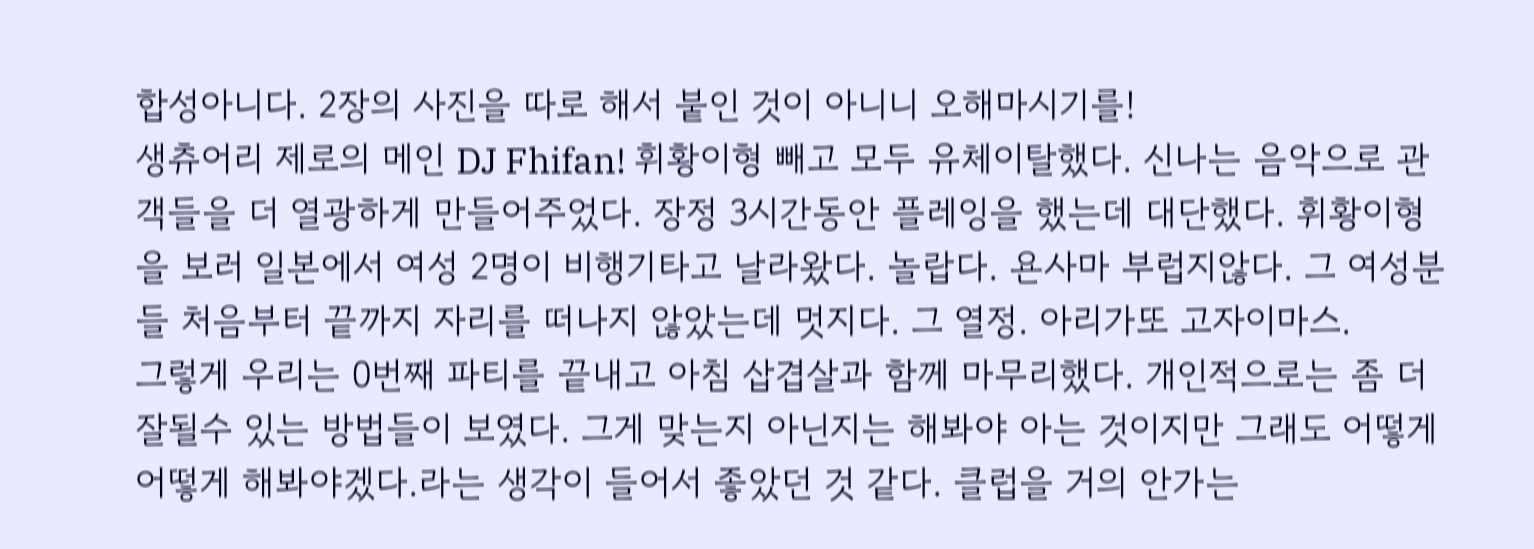합성아니다. 2장의 사진을 따로 해서 붙인 것이 아니니 오해마시기를!
생츄어리 제로의 메인 DJ Fhifan! 휘황이형 빼고 모두 유체이탈했다. 신나는 음악으로 관객들을 더 열광하게 만들어주었다. 장정 3시간동안 플레잉을 했는데 대단했다. 휘황이형을 보러 일본에서 여성 2명이 비행기타고 날라왔다. 놀랍다. 욘사마 부럽지않다. 그 여성분들 처음부터 끝까지 자리를 떠나지 않았는데 멋지다. 그 열정. 아리가또 고자이마스.
그렇게 우리는 0번째 파티를 끝내고 아침 삽겹살과 함께 마무리했다. 개인적으로는 좀 더 잘될수 있는 방법들이 보였다. 그게 맞는지 아닌지는 해봐야 아는 것이지만 그래도 어떻게 어떻게 해봐야겠다.라는 생각이 들어서 좋았던 것 같다. 클럽을 거의 안가는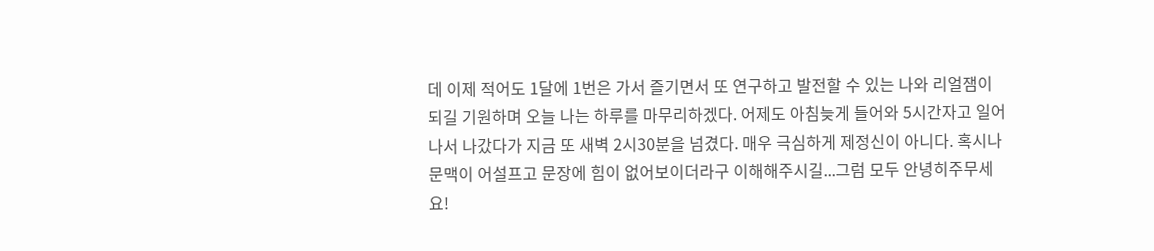데 이제 적어도 1달에 1번은 가서 즐기면서 또 연구하고 발전할 수 있는 나와 리얼잼이 되길 기원하며 오늘 나는 하루를 마무리하겠다. 어제도 아침늦게 들어와 5시간자고 일어나서 나갔다가 지금 또 새벽 2시30분을 넘겼다. 매우 극심하게 제정신이 아니다. 혹시나 문맥이 어설프고 문장에 힘이 없어보이더라구 이해해주시길...그럼 모두 안녕히주무세요!